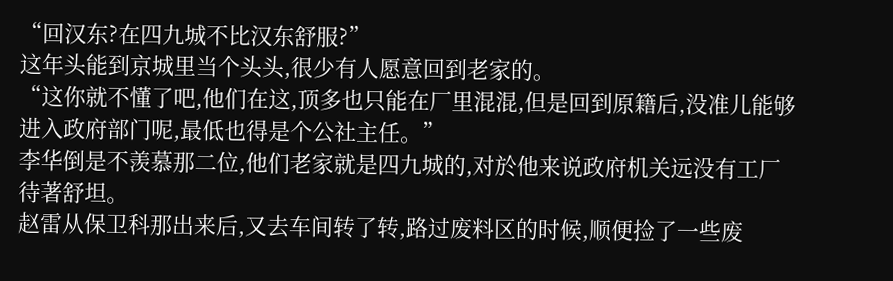“回汉东?在四九城不比汉东舒服?”
这年头能到京城里当个头头,很少有人愿意回到老家的。
“这你就不懂了吧,他们在这,顶多也只能在厂里混混,但是回到原籍后,没准儿能够进入政府部门呢,最低也得是个公社主任。”
李华倒是不羡慕那二位,他们老家就是四九城的,对於他来说政府机关远没有工厂待著舒坦。
赵雷从保卫科那出来后,又去车间转了转,路过废料区的时候,顺便捡了一些废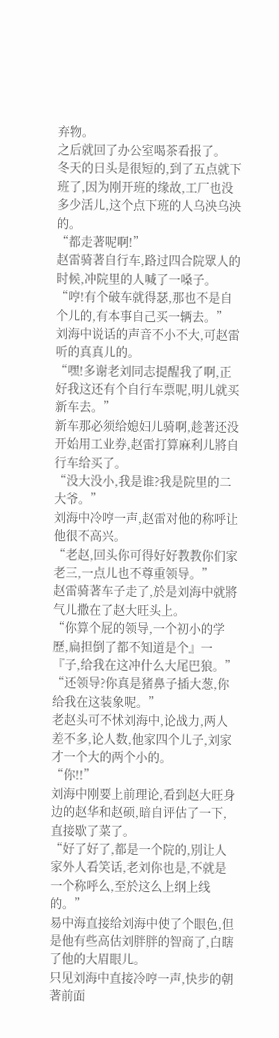弃物。
之后就回了办公室喝茶看报了。
冬天的日头是很短的,到了五点就下班了,因为刚开班的缘故,工厂也没多少活儿,这个点下班的人乌泱乌泱的。
“都走著呢啊!”
赵雷骑著自行车,路过四合院眾人的时候,冲院里的人喊了一嗓子。
“哼!有个破车就得瑟,那也不是自个儿的,有本事自己买一辆去。”
刘海中说话的声音不小不大,可赵雷听的真真儿的。
“嘿!多谢老刘同志提醒我了啊,正好我这还有个自行车票呢,明儿就买新车去。”
新车那必须给媳妇儿骑啊,趁著还没开始用工业券,赵雷打算麻利儿將自行车给买了。
“没大没小,我是谁?我是院里的二大爷。”
刘海中冷哼一声,赵雷对他的称呼让他很不高兴。
“老赵,回头你可得好好教教你们家老三,一点儿也不尊重领导。”
赵雷骑著车子走了,於是刘海中就將气儿撒在了赵大旺头上。
“你算个屁的领导,一个初小的学歷,扁担倒了都不知道是个』一『子,给我在这冲什么大尾巴狼。”
“还领导?你真是猪鼻子插大葱,你给我在这装象呢。”
老赵头可不怵刘海中,论战力,两人差不多,论人数,他家四个儿子,刘家才一个大的两个小的。
“你!!”
刘海中刚要上前理论,看到赵大旺身边的赵华和赵硕,暗自评估了一下,直接歇了菜了。
“好了好了,都是一个院的,別让人家外人看笑话,老刘你也是,不就是一个称呼么,至於这么上纲上线的。”
易中海直接给刘海中使了个眼色,但是他有些高估刘胖胖的智商了,白瞎了他的大眉眼儿。
只见刘海中直接冷哼一声,快步的朝著前面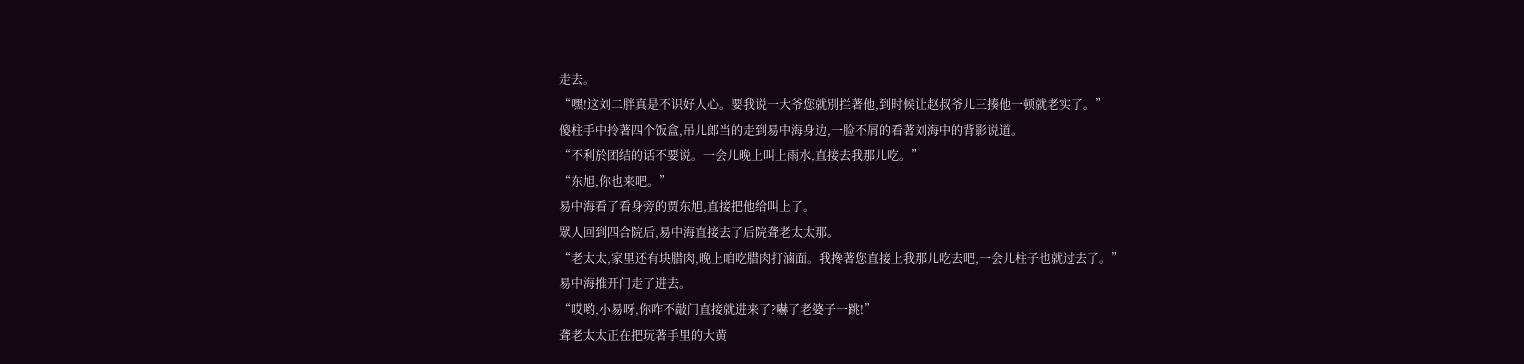走去。
“嘿!这刘二胖真是不识好人心。要我说一大爷您就別拦著他,到时候让赵叔爷儿三揍他一顿就老实了。”
傻柱手中拎著四个饭盒,吊儿郎当的走到易中海身边,一脸不屑的看著刘海中的背影说道。
“不利於团结的话不要说。一会儿晚上叫上雨水,直接去我那儿吃。”
“东旭,你也来吧。”
易中海看了看身旁的贾东旭,直接把他给叫上了。
眾人回到四合院后,易中海直接去了后院聋老太太那。
“老太太,家里还有块腊肉,晚上咱吃腊肉打滷面。我搀著您直接上我那儿吃去吧,一会儿柱子也就过去了。”
易中海推开门走了进去。
“哎哟,小易呀,你咋不敲门直接就进来了?嚇了老婆子一跳!”
聋老太太正在把玩著手里的大黄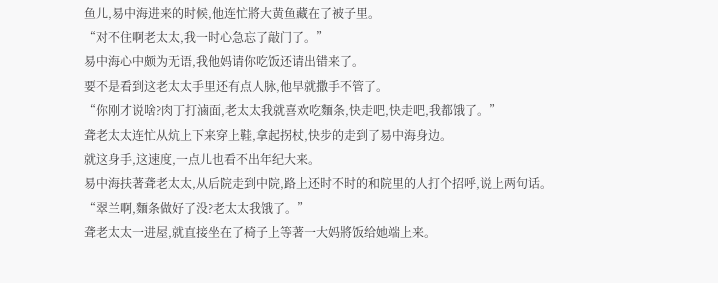鱼儿,易中海进来的时候,他连忙將大黄鱼藏在了被子里。
“对不住啊老太太,我一时心急忘了敲门了。”
易中海心中颇为无语,我他妈请你吃饭还请出错来了。
要不是看到这老太太手里还有点人脉,他早就撒手不管了。
“你刚才说啥?肉丁打滷面,老太太我就喜欢吃麵条,快走吧,快走吧,我都饿了。”
聋老太太连忙从炕上下来穿上鞋,拿起拐杖,快步的走到了易中海身边。
就这身手,这速度,一点儿也看不出年纪大来。
易中海扶著聋老太太,从后院走到中院,路上还时不时的和院里的人打个招呼,说上两句话。
“翠兰啊,麵条做好了没?老太太我饿了。”
聋老太太一进屋,就直接坐在了椅子上等著一大妈將饭给她端上来。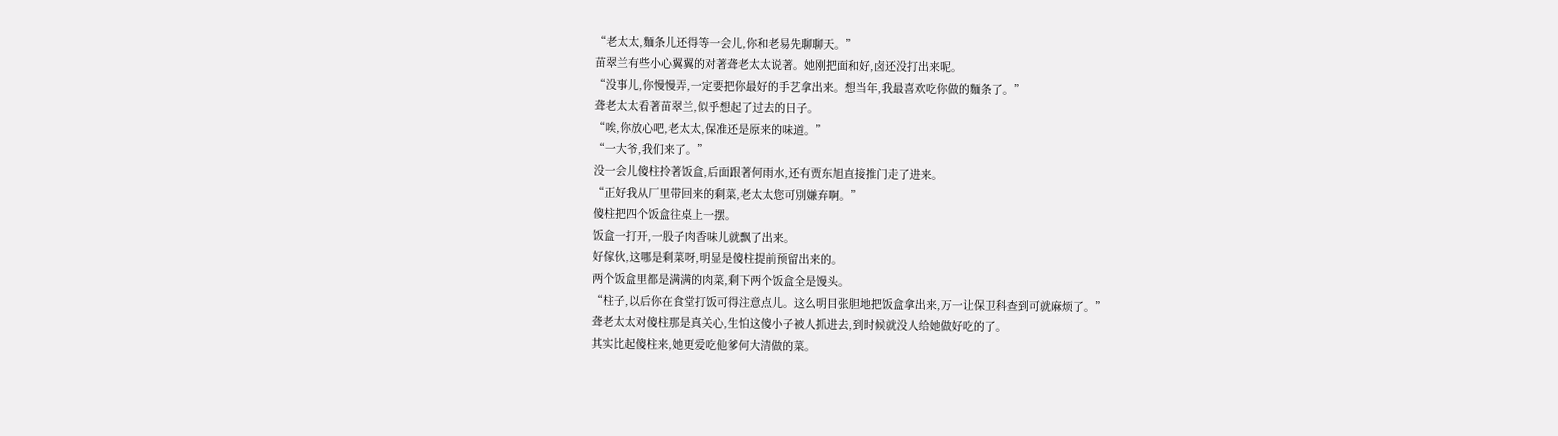“老太太,麵条儿还得等一会儿,你和老易先聊聊天。”
苗翠兰有些小心翼翼的对著聋老太太说著。她刚把面和好,卤还没打出来呢。
“没事儿,你慢慢弄,一定要把你最好的手艺拿出来。想当年,我最喜欢吃你做的麵条了。”
聋老太太看著苗翠兰,似乎想起了过去的日子。
“唉,你放心吧,老太太,保准还是原来的味道。”
“一大爷,我们来了。”
没一会儿傻柱拎著饭盒,后面跟著何雨水,还有贾东旭直接推门走了进来。
“正好我从厂里带回来的剩菜,老太太您可別嫌弃啊。”
傻柱把四个饭盒往桌上一摆。
饭盒一打开,一股子肉香味儿就飘了出来。
好傢伙,这哪是剩菜呀,明显是傻柱提前预留出来的。
两个饭盒里都是满满的肉菜,剩下两个饭盒全是馒头。
“柱子,以后你在食堂打饭可得注意点儿。这么明目张胆地把饭盒拿出来,万一让保卫科查到可就麻烦了。”
聋老太太对傻柱那是真关心,生怕这傻小子被人抓进去,到时候就没人给她做好吃的了。
其实比起傻柱来,她更爱吃他爹何大清做的菜。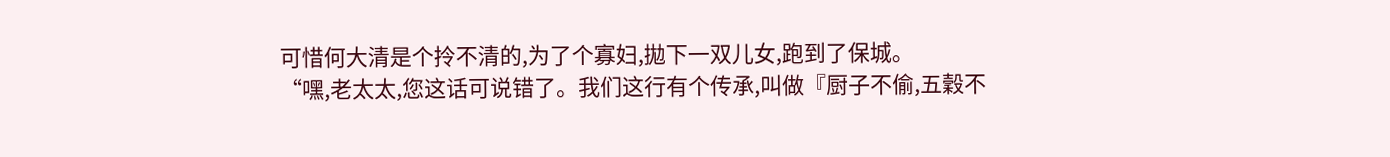可惜何大清是个拎不清的,为了个寡妇,拋下一双儿女,跑到了保城。
“嘿,老太太,您这话可说错了。我们这行有个传承,叫做『厨子不偷,五穀不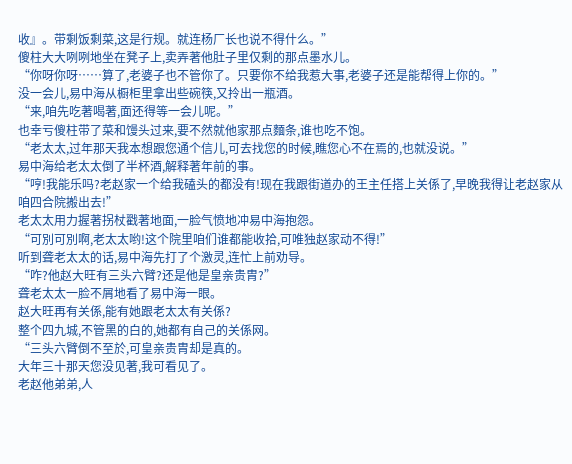收』。带剩饭剩菜,这是行规。就连杨厂长也说不得什么。”
傻柱大大咧咧地坐在凳子上,卖弄著他肚子里仅剩的那点墨水儿。
“你呀你呀……算了,老婆子也不管你了。只要你不给我惹大事,老婆子还是能帮得上你的。”
没一会儿,易中海从橱柜里拿出些碗筷,又拎出一瓶酒。
“来,咱先吃著喝著,面还得等一会儿呢。”
也幸亏傻柱带了菜和馒头过来,要不然就他家那点麵条,谁也吃不饱。
“老太太,过年那天我本想跟您通个信儿,可去找您的时候,瞧您心不在焉的,也就没说。”
易中海给老太太倒了半杯酒,解释著年前的事。
“哼!我能乐吗?老赵家一个给我磕头的都没有!现在我跟街道办的王主任搭上关係了,早晚我得让老赵家从咱四合院搬出去!”
老太太用力握著拐杖戳著地面,一脸气愤地冲易中海抱怨。
“可別可別啊,老太太哟!这个院里咱们谁都能收拾,可唯独赵家动不得!”
听到聋老太太的话,易中海先打了个激灵,连忙上前劝导。
“咋?他赵大旺有三头六臂?还是他是皇亲贵胄?”
聋老太太一脸不屑地看了易中海一眼。
赵大旺再有关係,能有她跟老太太有关係?
整个四九城,不管黑的白的,她都有自己的关係网。
“三头六臂倒不至於,可皇亲贵胄却是真的。
大年三十那天您没见著,我可看见了。
老赵他弟弟,人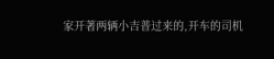家开著两辆小吉普过来的,开车的司机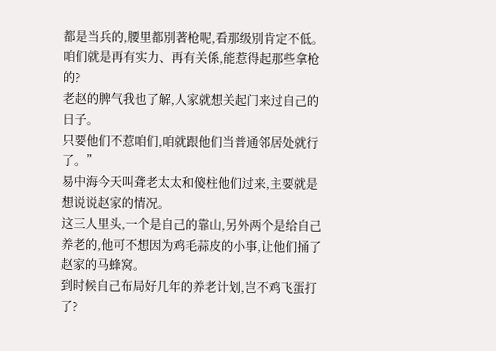都是当兵的,腰里都別著枪呢,看那级別肯定不低。
咱们就是再有实力、再有关係,能惹得起那些拿枪的?
老赵的脾气我也了解,人家就想关起门来过自己的日子。
只要他们不惹咱们,咱就跟他们当普通邻居处就行了。”
易中海今天叫聋老太太和傻柱他们过来,主要就是想说说赵家的情况。
这三人里头,一个是自己的靠山,另外两个是给自己养老的,他可不想因为鸡毛蒜皮的小事,让他们捅了赵家的马蜂窝。
到时候自己布局好几年的养老计划,岂不鸡飞蛋打了?